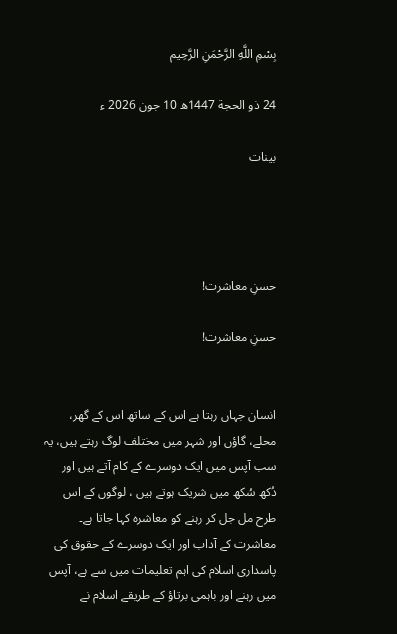بِسْمِ اللَّهِ الرَّحْمَنِ الرَّحِيم

24 ذو الحجة 1447ھ 10 جون 2026 ء

بینات




حسنِ معاشرت!

حسنِ معاشرت!


انسان جہاں رہتا ہے اس کے ساتھ اس کے گھر، محلے، گاؤں اور شہر میں مختلف لوگ رہتے ہیں، یہ سب آپس میں ایک دوسرے کے کام آتے ہیں اور دُکھ سُکھ میں شریک ہوتے ہیں ، لوگوں کے اس طرح مل جل کر رہنے کو معاشرہ کہا جاتا ہے۔
معاشرت کے آداب اور ایک دوسرے کے حقوق کی پاسداری اسلام کی اہم تعلیمات میں سے ہے، آپس میں رہنے اور باہمی برتاؤ کے طریقے اسلام نے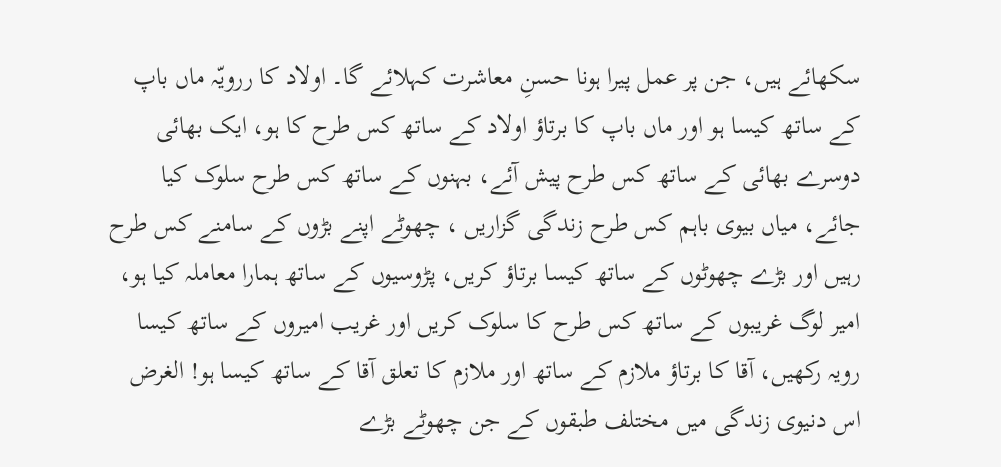سکھائے ہیں، جن پر عمل پیرا ہونا حسنِ معاشرت کہلائے گا۔ اولاد کا ررویّہ ماں باپ کے ساتھ کیسا ہو اور ماں باپ کا برتاؤ اولاد کے ساتھ کس طرح کا ہو، ایک بھائی دوسرے بھائی کے ساتھ کس طرح پیش آئے، بہنوں کے ساتھ کس طرح سلوک کیا جائے، میاں بیوی باہم کس طرح زندگی گزاریں ، چھوٹے اپنے بڑوں کے سامنے کس طرح رہیں اور بڑے چھوٹوں کے ساتھ کیسا برتاؤ کریں، پڑوسیوں کے ساتھ ہمارا معاملہ کیا ہو، امیر لوگ غریبوں کے ساتھ کس طرح کا سلوک کریں اور غریب امیروں کے ساتھ کیسا رویہ رکھیں، آقا کا برتاؤ ملازم کے ساتھ اور ملازم کا تعلق آقا کے ساتھ کیسا ہو! الغرض اس دنیوی زندگی میں مختلف طبقوں کے جن چھوٹے بڑے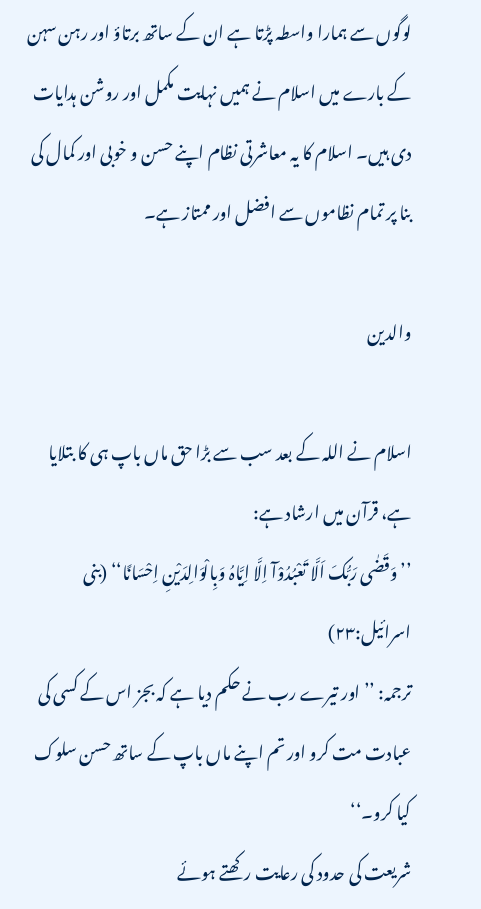لوگوں سے ہمارا واسطہ پڑتا ہے ان کے ساتھ برتاؤ اور رہن سہن کے بارے میں اسلام نے ہمیں نہایت مکمل اور روشن ہدایات دی ہیں۔ اسلام کا یہ معاشرتی نظام اپنے حسن و خوبی اور کمال کی بنا پر تمام نظاموں سے افضل اور ممتاز ہے۔

والدین

اسلام نے اللہ کے بعد سب سے بڑا حق ماں باپ ہی کا بتلایا ہے، قرآن میں ارشاد ہے:
’’وَقَضٰی رَبُّکَ اَلَّا تَعْبُدُوْآ اِلَّا اِيَّاہُ وَبِالْوَالِدَيْنِ اِحْسَانًا‘‘ (بنی اسرائیل:۲۳)
ترجمہ: ’’ اور تیرے رب نے حکم دیا ہے کہ بجز اس کے کسی کی عبادت مت کرو اور تم اپنے ماں باپ کے ساتھ حسن سلوک کیا کرو۔‘‘
شریعت کی حدود کی رعایت رکھتے ہوئے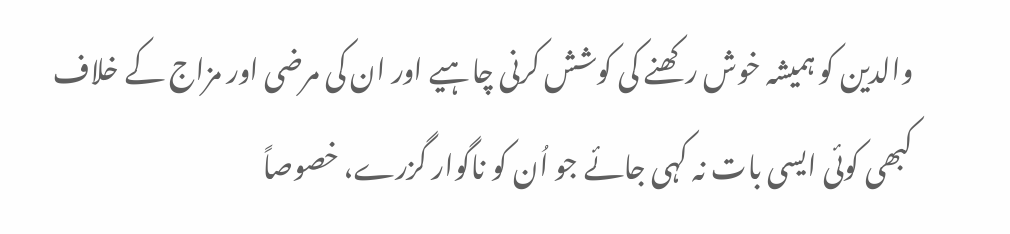والدین کو ہمیشہ خوش رکھنے کی کوشش کرنی چاہیے اور ان کی مرضی اور مزاج کے خلاف کبھی کوئی ایسی بات نہ کہی جائے جو اُن کو ناگوار گزرے، خصوصاً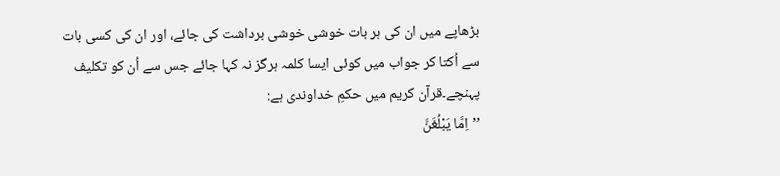بڑھاپے میں ان کی ہر بات خوشی خوشی برداشت کی جائے، اور ان کی کسی بات سے اُکتا کر جواب میں کوئی ایسا کلمہ ہرگز نہ کہا جائے جس سے اُن کو تکلیف پہنچے۔قرآن کریم میں حکمِ خداوندی ہے:
’’اِمَّا یَبْلُغَنَّ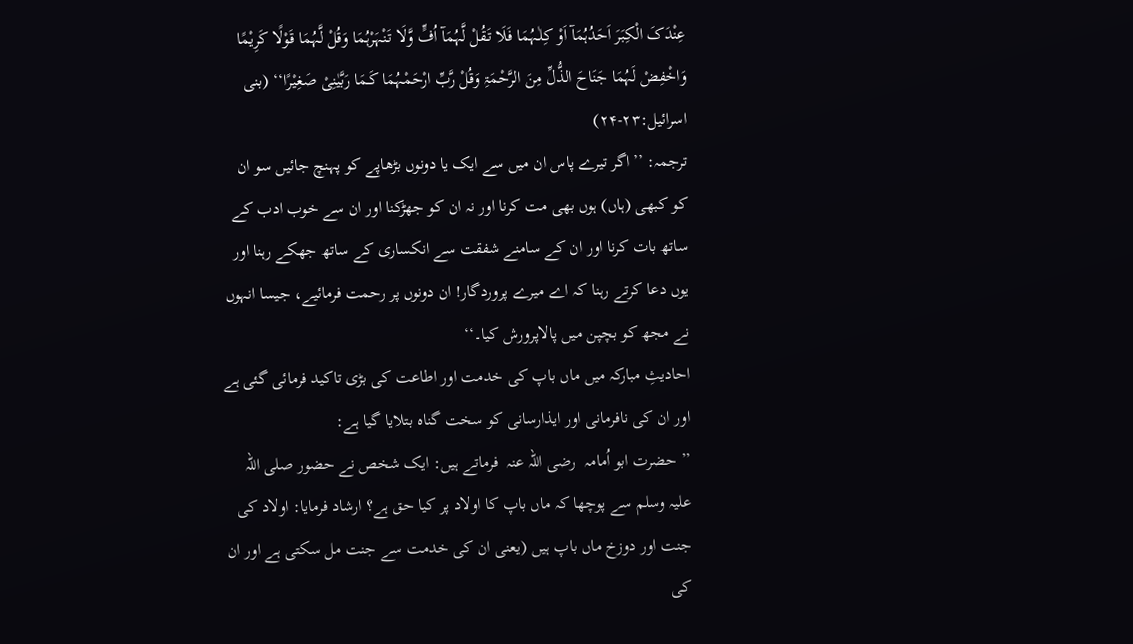عِنْدَکَ الْکِبَرَ اَحَدُہُمَآ اَوْ کِلٰـہُمَا فَلَا تَـقُلْ لَّہُمَآ اُفٍّ وَّلَا تَنْہَرْہُمَا وَقُلْ لَّہُمَا قَوْلًا کَرِیْمًا وَاخْفِضْ لَہُمَا جَنَاحَ الذُّلِّ مِنَ الرَّحْمَۃِ وَقُلْ رَّبِّ ارْحَمْہُمَا کَـمَا رَبَّیٰنِیْ صَغِیْرًا‘‘ (بنی اسرائیل:۲۳-۲۴)
ترجمہ: ’’اگر تیرے پاس ان میں سے ایک یا دونوں بڑھاپے کو پہنچ جائیں سو ان کو کبھی (ہاں) ہوں بھی مت کرنا اور نہ ان کو جھڑکنا اور ان سے خوب ادب کے ساتھ بات کرنا اور ان کے سامنے شفقت سے انکساری کے ساتھ جھکے رہنا اور یوں دعا کرتے رہنا کہ اے میرے پروردگار! ان دونوں پر رحمت فرمائیے، جیسا انہوں نے مجھ کو بچپن میں پالاپرورش کیا۔‘‘
احادیثِ مبارکہ میں ماں باپ کی خدمت اور اطاعت کی بڑی تاکید فرمائی گئی ہے اور ان کی نافرمانی اور ایذارسانی کو سخت گناہ بتلایا گیا ہے:
’’ حضرت ابو اُمامہ  رضی اللہ عنہ  فرماتے ہیں: ایک شخص نے حضور صلی اللہ علیہ وسلم سے پوچھا کہ ماں باپ کا اولاد پر کیا حق ہے؟ ارشاد فرمایا: اولاد کی جنت اور دوزخ ماں باپ ہیں (یعنی ان کی خدمت سے جنت مل سکتی ہے اور ان کی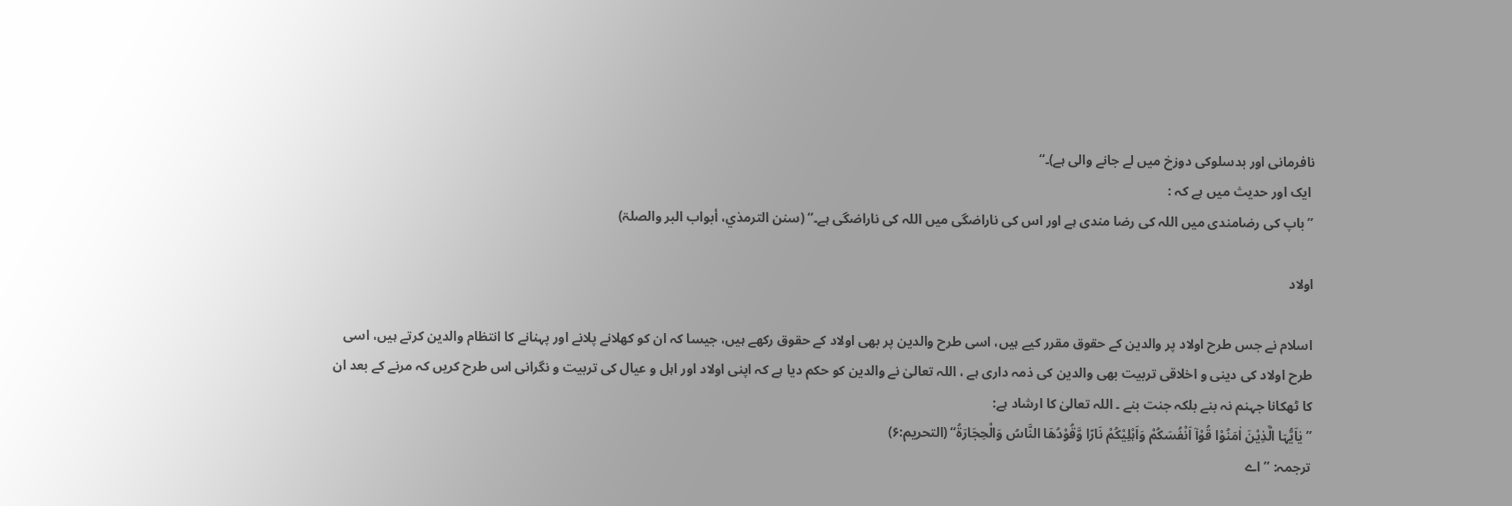نافرمانی اور بدسلوکی دوزخ میں لے جانے والی ہے)۔‘‘
 ایک اور حدیث میں ہے کہ :
’’باپ کی رضامندی میں اللہ کی رضا مندی ہے اور اس کی ناراضگی میں اللہ کی ناراضگی ہے۔‘‘ (سنن الترمذي، أبواب البر والصلۃ)

اولاد

اسلام نے جس طرح اولاد پر والدین کے حقوق مقرر کیے ہیں، اسی طرح والدین پر بھی اولاد کے حقوق رکھے ہیں، جیسا کہ ان کو کھلانے پلانے اور پہنانے کا انتظام والدین کرتے ہیں، اسی طرح اولاد کی دینی و اخلاقی تربیت بھی والدین کی ذمہ داری ہے ، اللہ تعالیٰ نے والدین کو حکم دیا ہے کہ اپنی اولاد اور اہل و عیال کی تربیت و نگرانی اس طرح کریں کہ مرنے کے بعد ان کا ٹھکانا جہنم نہ بنے بلکہ جنت بنے ۔ اللہ تعالیٰ کا ارشاد ہے:
’’يٰاَيُّہَا الَّذِيْنَ اٰمَنُوْا قُوْآ اَنْفُسَکُمْ وَاَہْلِيْکُمْ نَارًا وَّقُوْدُھَا النَّاسُ وَالْحِجَارَۃُ‘‘ (التحریم:۶)
ترجمہ: ’’ اے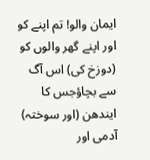ایمان والو! تم اپنے کو اور اپنے گھر والوں کو (دوزخ کی) اس آگ سے بچاؤجس کا ایندھن (اور سوختہ) آدمی اور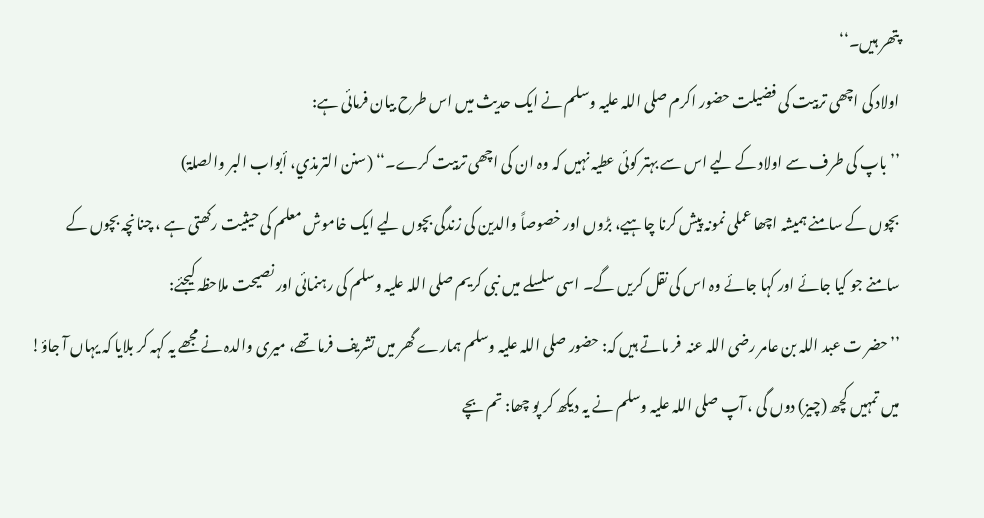پتھر ہیں۔‘‘
اولاد کی اچھی تربیت کی فضیلت حضور اکرم صلی اللہ علیہ وسلم نے ایک حدیث میں اس طرح بیان فرمائی ہے:
’’باپ کی طرف سے اولاد کے لیے اس سے بہتر کوئی عطیہ نہیں کہ وہ ان کی اچھی تربیت کرے۔‘‘ (سنن الترمذي، أبواب البر والصلۃ)
بچوں کے سامنے ہمیشہ اچھا عملی نمونہ پیش کرنا چاہیے، بڑوں اور خصوصاً والدین کی زندگی بچوں لیے ایک خاموش معلم کی حیثیت رکھتی ہے ، چنانچہ بچوں کے سامنے جو کیا جائے اور کہا جائے وہ اس کی نقل کریں گے۔ اسی سلسلے میں نبی کریم صلی اللہ علیہ وسلم کی رہنمائی اور نصیحت ملاحظہ کیجئے:
’’حضر ت عبد اللہ بن عامر رضی اللہ عنہ  فر ماتے ہیں کہ: حضور صلی اللہ علیہ وسلم ہمارے گھر میں تشریف فرما تھے، میری والدہ نے مجھے یہ کہہ کر بلایا کہ یہاں آ جاؤ! میں تمہیں کچھ (چیز) دوں گی ، آپ صلی اللہ علیہ وسلم نے یہ دیکھ کر پو چھا: تم بچے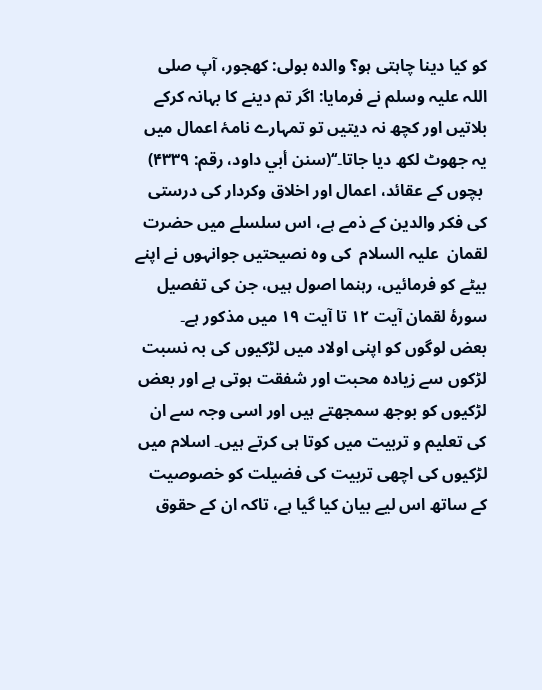کو کیا دینا چاہتی ہو؟ والدہ بولی: کھجور، آپ صلی اللہ علیہ وسلم نے فرمایا: اگر تم دینے کا بہانہ کرکے بلاتیں اور کچھ نہ دیتیں تو تمہارے نامۂ اعمال میں یہ جھوٹ لکھ دیا جاتا۔‘‘(سنن أبي داود، رقم: ۴۳۳۹)
 بچوں کے عقائد، اعمال اور اخلاق وکردار کی درستی کی فکر والدین کے ذمے ہے، اس سلسلے میں حضرت لقمان  علیہ السلام  کی وہ نصیحتیں جوانہوں نے اپنے بیٹے کو فرمائیں، رہنما اصول ہیں، جن کی تفصیل سورۂ لقمان آیت ۱۲ تا آیت ۱۹ میں مذکور ہے۔
بعض لوگوں کو اپنی اولاد میں لڑکیوں کی بہ نسبت لڑکوں سے زیادہ محبت اور شفقت ہوتی ہے اور بعض لڑکیوں کو بوجھ سمجھتے ہیں اور اسی وجہ سے ان کی تعلیم و تربیت میں کوتا ہی کرتے ہیں۔ اسلام میں لڑکیوں کی اچھی تربیت کی فضیلت کو خصوصیت کے ساتھ اس لیے بیان کیا گیا ہے، تاکہ ان کے حقوق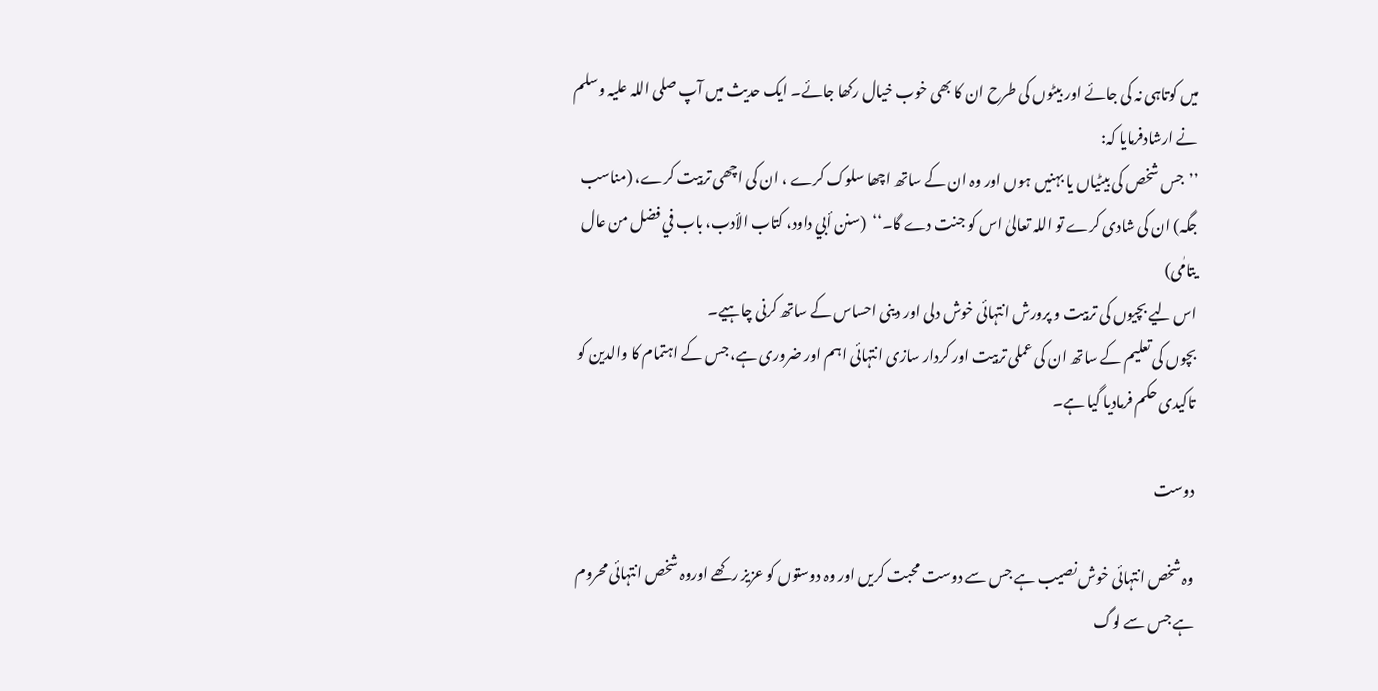میں کوتاہی نہ کی جائے اور بیٹوں کی طرح ان کا بھی خوب خیال رکھا جائے۔ ایک حدیث میں آپ صلی اللہ علیہ وسلم نے ارشادفرمایا کہ:
’’جس شخص کی بیٹیاں یا بہنیں ہوں اور وہ ان کے ساتھ اچھا سلوک کرے ، ان کی اچھی تربیت کرے، (مناسب جگہ) ان کی شادی کرے تو اللہ تعالیٰ اس کو جنت دے گا۔‘‘  (سنن أبي داود، کتاب الأدب، باب في فضل من عال یتامٰی)
اس لیے بچیوں کی تربیت و پرورش انتہائی خوش دلی اور دینی احساس کے ساتھ کرنی چاہیے۔
بچوں کی تعلیم کے ساتھ ان کی عملی تربیت اور کردار سازی انتہائی اہم اور ضروری ہے، جس کے اہتمام کا والدین کو تاکیدی حکم فرمادیا گیا ہے۔

دوست

وہ شخص انتہائی خوش نصیب ہے جس سے دوست محبت کریں اور وہ دوستوں کو عزیز رکھے اوروہ شخص انتہائی محروم ہے جس سے لوگ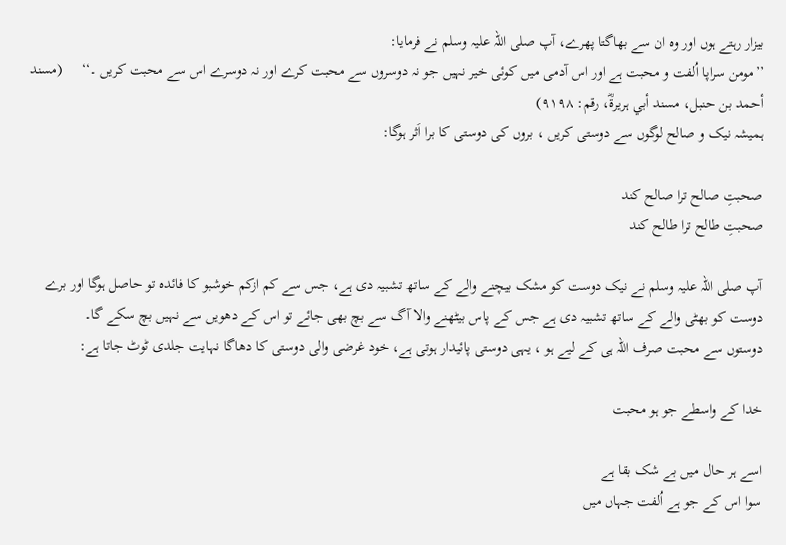بیزار رہتے ہوں اور وہ ان سے بھاگتا پھرے، آپ صلی اللہ علیہ وسلم نے فرمایا:
’’مومن سراپا اُلفت و محبت ہے اور اس آدمی میں کوئی خیر نہیں جو نہ دوسروں سے محبت کرے اور نہ دوسرے اس سے محبت کریں ۔‘‘     (مسند أحمد بن حنبل، مسند أبي ہریرۃؓ، رقم: ۹۱۹۸)
ہمیشہ نیک و صالح لوگوں سے دوستی کریں ، بروں کی دوستی کا برا اَثر ہوگا:

صحبتِ صالح ترا صالح کند
صحبتِ طالح ترا طالح کند

آپ صلی اللہ علیہ وسلم نے نیک دوست کو مشک بیچنے والے کے ساتھ تشبیہ دی ہے، جس سے کم ازکم خوشبو کا فائدہ تو حاصل ہوگا اور برے دوست کو بھٹی والے کے ساتھ تشبیہ دی ہے جس کے پاس بیٹھنے والا آگ سے بچ بھی جائے تو اس کے دھویں سے نہیں بچ سکے گا۔
دوستوں سے محبت صرف اللہ ہی کے لیے ہو ، یہی دوستی پائیدار ہوتی ہے، خود غرضی والی دوستی کا دھاگا نہایت جلدی ٹوٹ جاتا ہے:

خدا کے واسطے جو ہو محبت

اسے ہر حال میں بے شک بقا ہے
سوا اس کے جو ہے اُلفت جہاں میں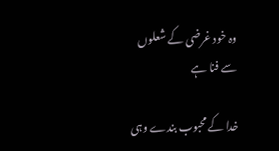وہ خود غرضی کے شعلوں سے فنا ہے

خدا کے محبوب بندے وہی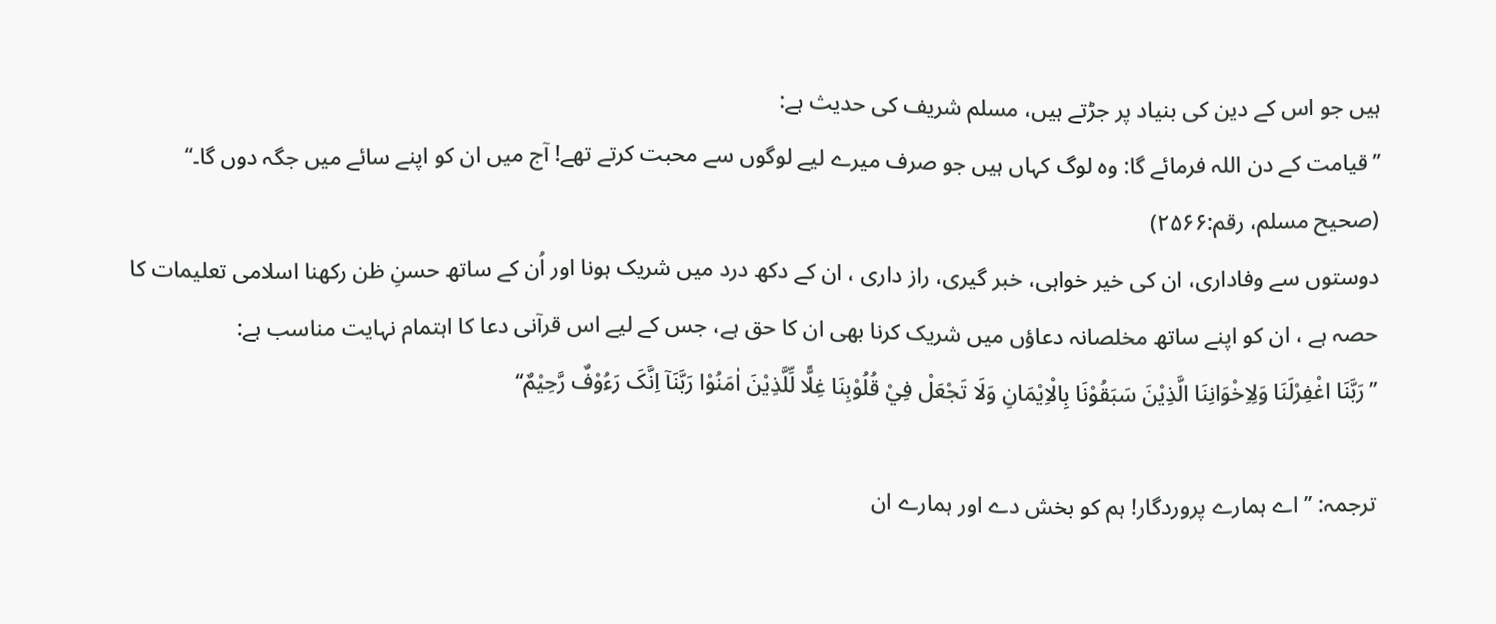ہیں جو اس کے دین کی بنیاد پر جڑتے ہیں، مسلم شریف کی حدیث ہے:
’’قیامت کے دن اللہ فرمائے گا: وہ لوگ کہاں ہیں جو صرف میرے لیے لوگوں سے محبت کرتے تھے! آج میں ان کو اپنے سائے میں جگہ دوں گا۔‘‘    (صحیح مسلم، رقم:۲۵۶۶)
دوستوں سے وفاداری، ان کی خیر خواہی، خبر گیری، راز داری ، ان کے دکھ درد میں شریک ہونا اور اُن کے ساتھ حسنِ ظن رکھنا اسلامی تعلیمات کا حصہ ہے ، ان کو اپنے ساتھ مخلصانہ دعاؤں میں شریک کرنا بھی ان کا حق ہے، جس کے لیے اس قرآنی دعا کا اہتمام نہایت مناسب ہے:
’’رَبَّنَا اغْفِرْلَنَا وَلِاِخْوَانِنَا الَّذِيْنَ سَبَقُوْنَا بِالْاِيْمَانِ وَلَا تَجْعَلْ فِيْ قُلُوْبِنَا غِلًّا لِّلَّذِيْنَ اٰمَنُوْا رَبَّنَآ اِنَّکَ رَءُوْفٌ رَّحِيْمٌ‘‘

ترجمہ: ’’ اے ہمارے پروردگار! ہم کو بخش دے اور ہمارے ان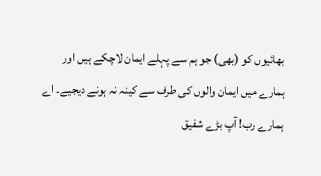بھائیوں کو (بھی) جو ہم سے پہلے ایمان لاچکے ہیں اور ہمارے میں ایمان والوں کی طرف سے کینہ نہ ہونے دیجیے۔ اے ہمارے رب! آپ بڑے شفیق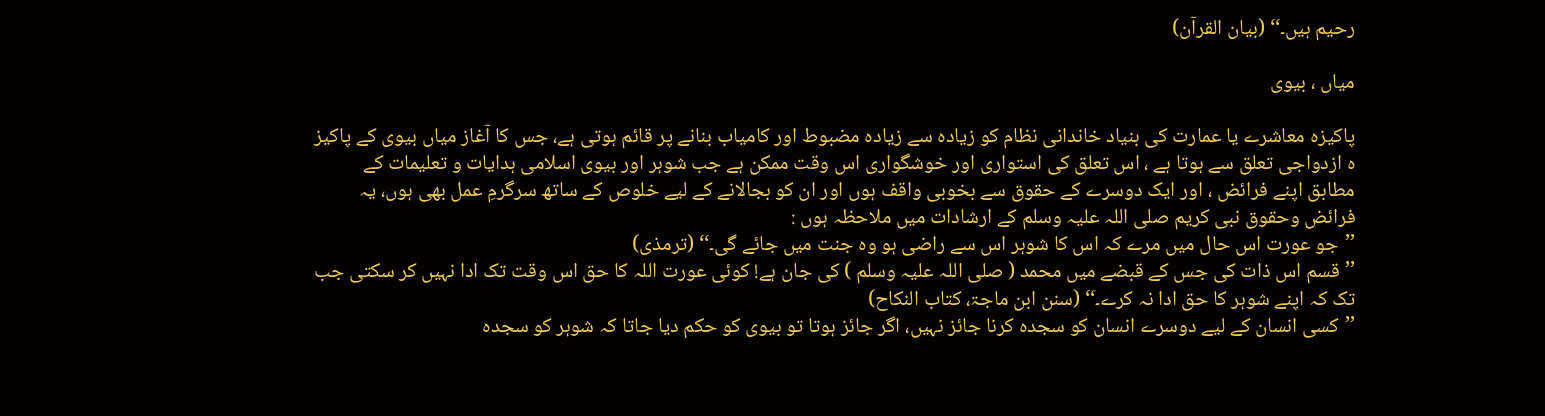رحیم ہیں۔‘‘ (بیان القرآن)

میاں ، بیوی

پاکیزہ معاشرے یا عمارت کی بنیاد خاندانی نظام کو زیادہ سے زیادہ مضبوط اور کامیاب بنانے پر قائم ہوتی ہے، جس کا آغاز میاں بیوی کے پاکیز ہ ازدواجی تعلق سے ہوتا ہے ، اس تعلق کی استواری اور خوشگواری اس وقت ممکن ہے جب شوہر اور بیوی اسلامی ہدایات و تعلیمات کے مطابق اپنے فرائض ، اور ایک دوسرے کے حقوق سے بخوبی واقف ہوں اور ان کو بجالانے کے لیے خلوص کے ساتھ سرگرمِ عمل بھی ہوں، یہ فرائض وحقوق نبی کریم صلی اللہ علیہ وسلم کے ارشادات میں ملاحظہ ہوں :
’’جو عورت اس حال میں مرے کہ اس کا شوہر اس سے راضی ہو وہ جنت میں جائے گی۔‘‘ (ترمذی)
’’قسم اس ذات کی جس کے قبضے میں محمد ( صلی اللہ علیہ وسلم ) کی جان ہے! کوئی عورت اللہ کا حق اس وقت تک ادا نہیں کر سکتی جب تک کہ اپنے شوہر کا حق ادا نہ کرے۔‘‘ (سنن ابن ماجۃ، کتاب النکاح)
’’کسی انسان کے لیے دوسرے انسان کو سجدہ کرنا جائز نہیں، اگر جائز ہوتا تو بیوی کو حکم دیا جاتا کہ شوہر کو سجدہ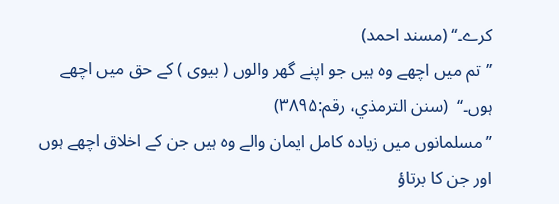کرے۔‘‘ (مسند احمد)
’’تم میں اچھے وہ ہیں جو اپنے گھر والوں ( بیوی ) کے حق میں اچھے ہوں۔‘‘  (سنن الترمذي، رقم:۳۸۹۵)
’’مسلمانوں میں زیادہ کامل ایمان والے وہ ہیں جن کے اخلاق اچھے ہوں اور جن کا برتاؤ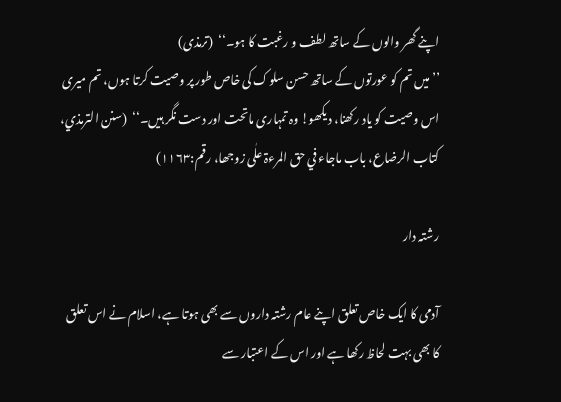اپنے گھر والوں کے ساتھ لطف و رغبت کا ہو۔‘‘  (ترمذی)
’’میں تم کو عورتوں کے ساتھ حسن سلوک کی خاص طور پر وصیت کرتا ہوں، تم میری اس وصیت کو یاد رکھنا، دیکھو! وہ تمہاری ماتحت اور دست نگر ہیں۔‘‘  (سنن الترمذي، کتاب الرضاع، باب ماجاء في حق المرءۃ علٰی زوجھا، رقم:۱۱۶۳)

رشتہ دار

آدمی کا ایک خاص تعلق اپنے عام رشتہ داروں سے بھی ہوتا ہے، اسلام نے اس تعلق کا بھی بہت لحاظ رکھا ہے اور اس کے اعتبار سے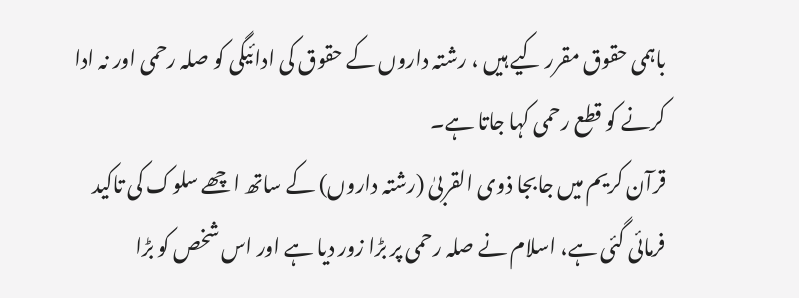باہمی حقوق مقرر کیے ہیں ، رشتہ داروں کے حقوق کی ادائیگی کو صلہ رحمی اور نہ ادا کرنے کو قطع رحمی کہا جاتا ہے۔
قرآن کریم میں جابجا ذوی القربیٰ (رشتہ داروں) کے ساتھ اچھے سلوک کی تاکید فرمائی گئی ہے، اسلام نے صلہ رحمی پر بڑا زور دیا ہے اور اس شخص کو بڑا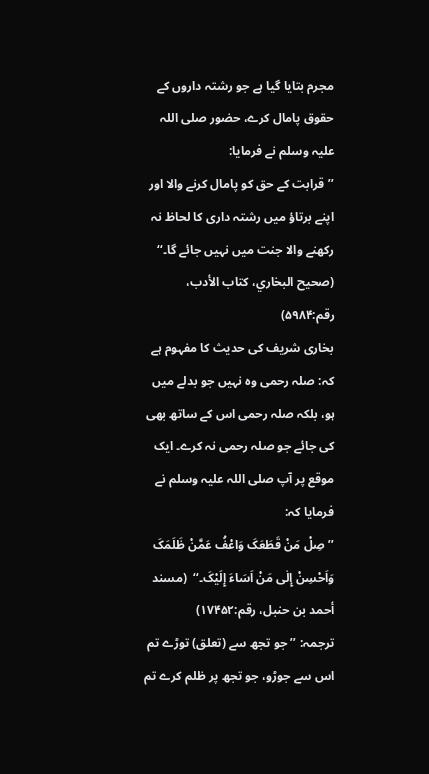مجرم بتایا گیا ہے جو رشتہ داروں کے حقوق پامال کرے، حضور صلی اللہ علیہ وسلم نے فرمایا:
’’قرابت کے حق کو پامال کرنے والا اور اپنے برتاؤ میں رشتہ داری کا لحاظ نہ رکھنے والا جنت میں نہیں جائے گا۔‘‘ (صحیح البخاري، کتاب الأدب، رقم:۵۹۸۴)
بخاری شریف کی حدیث کا مفہوم ہے کہ: صلہ رحمی وہ نہیں جو بدلے میں ہو، بلکہ صلہ رحمی اس کے ساتھ بھی کی جائے جو صلہ رحمی نہ کرے۔ ایک موقع پر آپ صلی اللہ علیہ وسلم نے فرمایا کہ:
’’صِلْ مَنْ قَطَعَکَ وَاعْفُ عَمَّنْ ظَلَمَکَ وَاَحْسِنْ إِلٰی مَنْ اَسَاءَ إِلَيْکَ۔‘‘  (مسند أحمد بن حنبل، رقم:۱۷۴۵۲)
ترجمہ: ’’ جو تجھ سے (تعلق) توڑے تم اس سے جوڑو، جو تجھ پر ظلم کرے تم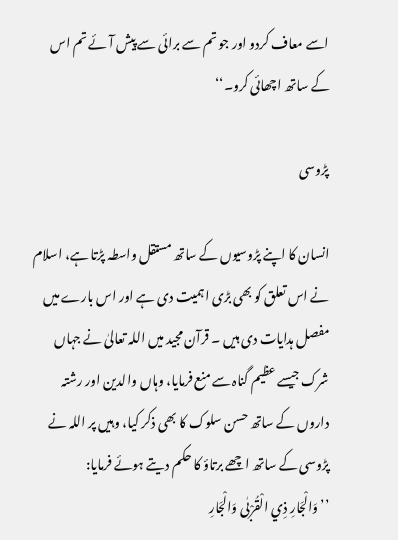اسے معاف کردو اور جو تم سے برائی سے پیش آئے تم اس کے ساتھ اچھائی کرو۔‘‘

پڑوسی

انسان کا اپنے پڑوسیوں کے ساتھ مستقل واسطہ پڑتا ہے، اسلام نے اس تعلق کو بھی بڑی اہمیت دی ہے اور اس بارے میں مفصل ہدایات دی ہیں ۔ قرآن مجید میں اللہ تعالیٰ نے جہاں شرک جیسے عظیم گناہ سے منع فرمایا، وہاں والدین اور رشتہ داروں کے ساتھ حسن سلوک کا بھی ذکر کیا، وہیں پر اللہ نے پڑوسی کے ساتھ اچھے برتاؤ کا حکم دیتے ہوئے فرمایا:
’’وَالْجَارِ ذِي الْقُرْبٰی وَالْجَارِ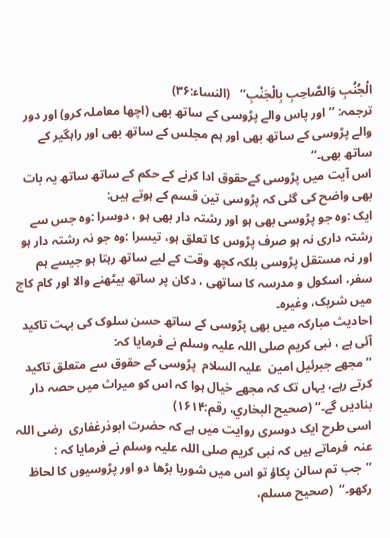الْجُنُبِ وَالصَّاحِبِ بِالْجَنْبِ‘‘   (النساء:۳۶)
ترجمہ: ’’ اور پاس والے پڑوسی کے ساتھ بھی (اچھا معاملہ کرو) اور دور والے پڑوسی کے ساتھ بھی اور ہم مجلس کے ساتھ بھی اور راہگیر کے ساتھ بھی۔‘‘
اس آیت میں پڑوسی کےحقوق ادا کرنے کے حکم کے ساتھ ساتھ یہ بات بھی واضح کی گئی کہ پڑوسی تین قسم کے ہوتے ہیں:
ایک :وہ جو پڑوسی بھی ہو اور رشتہ دار بھی ہو ، دوسرا :وہ جس سے رشتہ داری نہ ہو صرف پڑوس کا تعلق ہو، تیسرا :وہ جو نہ رشتہ دار ہو اور نہ مستقل پڑوسی بلکہ کچھ وقت کے لیے ساتھ رہتا ہو جیسے ہم سفر، اسکول و مدرسہ کا ساتھی ، دکان پر ساتھ بیٹھنے والا اور کام کاج میں شریک، وغیرہ۔
احادیث مبارکہ میں بھی پڑوسی کے ساتھ حسن سلوک کی بہت تاکید آئی ہے ، نبی کریم صلی اللہ علیہ وسلم نے فرمایا کہ:
’’مجھے جبرئیل امین  علیہ السلام  پڑوسی کے حقوق سے متعلق تاکید کرتے رہے، یہاں تک کہ مجھے خیال ہوا کہ اس کو میراث میں حصہ دار بنادیں گے۔‘‘ (صحیح البخاري، رقم:۱۶۱۴)
اسی طرح ایک دوسری روایت میں ہے کہ حضرت ابوذرغفاری  رضی اللہ عنہ  فرماتے ہیں کہ نبی کریم صلی اللہ علیہ وسلم نے فرمایا کہ :
’’جب تم سالن پکاؤ تو اس میں شوربا بڑھا دو اور پڑوسیوں کا لحاظ رکھو۔‘‘  (صحیح مسلم،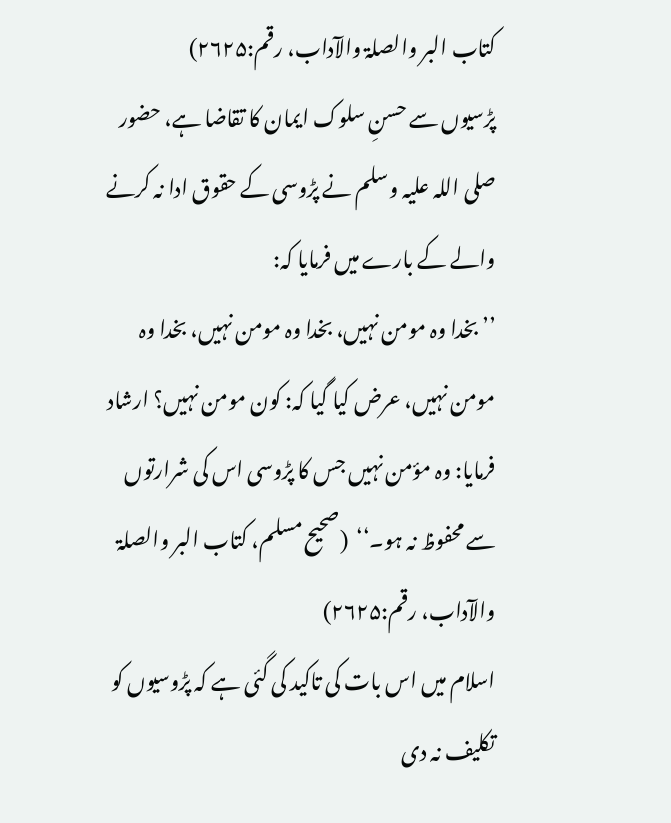کتاب البر والصلۃ والآداب، رقم:۲۶۲۵)
پڑسیوں سے حسنِ سلوک ایمان کا تقاضا ہے، حضور صلی اللہ علیہ وسلم نے پڑوسی کے حقوق ادا نہ کرنے والے کے بارے میں فرمایا کہ:
’’ بخدا وہ مومن نہیں، بخدا وہ مومن نہیں، بخدا وہ مومن نہیں، عرض کیا گیا کہ: کون مومن نہیں؟ ارشاد فرمایا: وہ مؤمن نہیں جس کا پڑوسی اس کی شرارتوں سے محفوظ نہ ہو۔‘‘  (صحیح مسلم، کتاب البر والصلۃ والآداب، رقم:۲۶۲۵)
اسلام میں اس بات کی تاکید کی گئی ہے کہ پڑوسیوں کو تکلیف نہ دی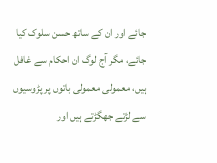جائے اور ان کے ساتھ حسن سلوک کیا جائے، مگر آج لوگ ان احکام سے غافل ہیں، معمولی معمولی باتوں پر پڑوسیوں سے لڑتے جھگڑتے ہیں اور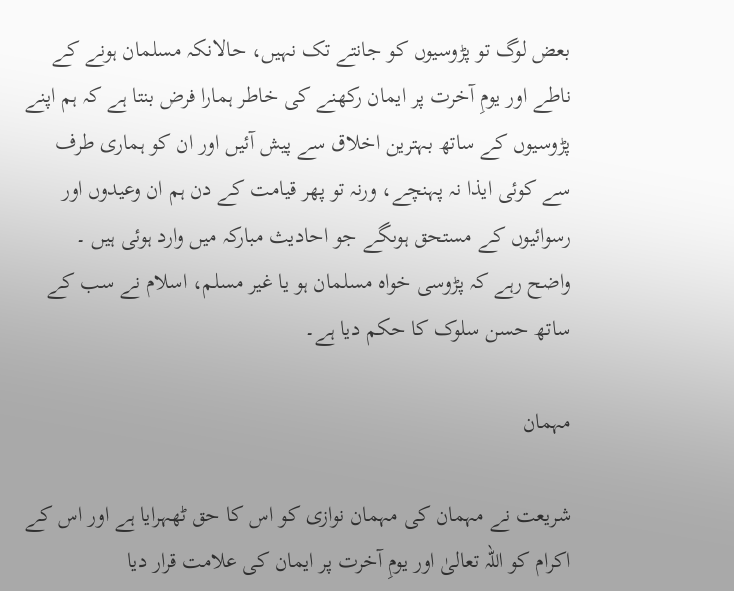بعض لوگ تو پڑوسیوں کو جانتے تک نہیں، حالانکہ مسلمان ہونے کے ناطے اور یومِ آخرت پر ایمان رکھنے کی خاطر ہمارا فرض بنتا ہے کہ ہم اپنے پڑوسیوں کے ساتھ بہترین اخلاق سے پیش آئیں اور ان کو ہماری طرف سے کوئی ایذا نہ پہنچے، ورنہ تو پھر قیامت کے دن ہم ان وعیدوں اور رسوائیوں کے مستحق ہوںگے جو احادیث مبارکہ میں وارد ہوئی ہیں ۔
واضح رہے کہ پڑوسی خواہ مسلمان ہو یا غیر مسلم، اسلام نے سب کے ساتھ حسن سلوک کا حکم دیا ہے۔

مہمان

شریعت نے مہمان کی مہمان نوازی کو اس کا حق ٹھہرایا ہے اور اس کے اکرام کو اللہ تعالیٰ اور یومِ آخرت پر ایمان کی علامت قرار دیا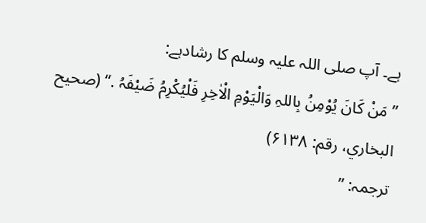ہے۔ آپ صلی اللہ علیہ وسلم کا رشادہے:
’’مَنْ کَانَ يُوْمِنُ بِاللہِ وَالْيَوْمِ الْاٰخِرِ فَلْيُکْرِمُ ضَيْفَہُ .‘‘ (صحیح البخاري، رقم: ۶۱۳۸)
ترجمہ: ’’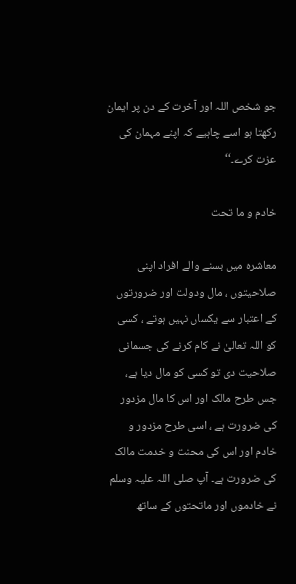جو شخص اللہ اور آخرت کے دن پر ایمان رکھتا ہو اسے چاہیے کہ اپنے مہمان کی عزت کرے۔‘‘

خادم و ما تحت

معاشرہ میں بسنے والے افراد اپنی صلاحیتوں ، مال ودولت اور ضرورتوں کے اعتبار سے یکساں نہیں ہوتے ، کسی کو اللہ تعالیٰ نے کام کرنے کی جسمانی صلاحیت دی تو کسی کو مال دیا ہے، جس طرح مالک اور اس کا مال مزدور کی ضرورت ہے ، اسی طرح مزدور و خادم اور اس کی محنت و خدمت مالک کی ضرورت ہے۔ آپ صلی اللہ علیہ وسلم نے خادموں اور ماتحتوں کے ساتھ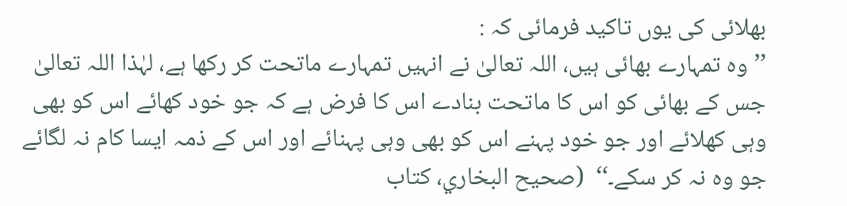بھلائی کی یوں تاکید فرمائی کہ :
’’وہ تمہارے بھائی ہیں، اللہ تعالیٰ نے انہیں تمہارے ماتحت کر رکھا ہے، لہٰذا اللہ تعالیٰ جس کے بھائی کو اس کا ماتحت بنادے اس کا فرض ہے کہ جو خود کھائے اس کو بھی وہی کھلائے اور جو خود پہنے اس کو بھی وہی پہنائے اور اس کے ذمہ ایسا کام نہ لگائے جو وہ نہ کر سکے۔‘‘  (صحیح البخاري، کتاب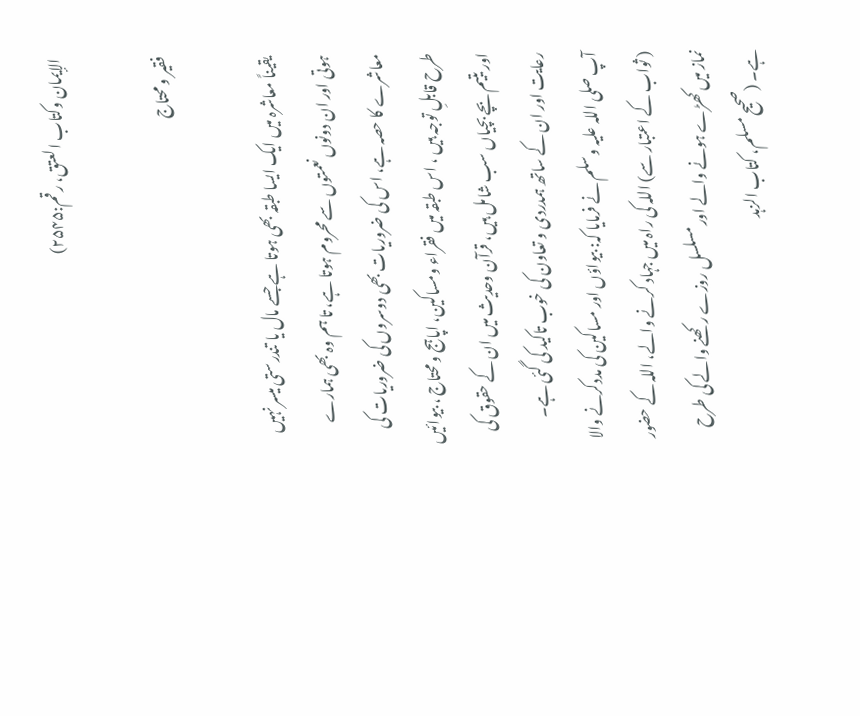الإیمان وکتاب العتق، رقم:۲۵۴۵)

فقیر و محتاج

یقیناً معاشرہ میں ایک ایسا طبقہ بھی ہوتا ہے جسے مال یا تندرستی میسر نہیں ہوتی اور ان دونوں نعمتوں سے محروم ہوتا ہے، تا ہم وہ بھی ہمارے معاشرے کا حصہ ہے، اس کی ضروریات بھی دوسروں کی ضروریات کی طرح قابلِ توجہ ہیں ، اس طبقہ میں فقراء ومساکین، اپاہج و محتاج ، بیوائیں اور یتیم بچے بچیاں سب شامل ہیں، قرآن وحدیث میں ان کے حقوق کی رعایت اور ان کے ساتھ ہمدردی و تعاون کی خوب تاکید کی گئی ہے۔ آپ صلی اللہ علیہ وسلم نے فرمایا کہ: بیواؤں اور مساکین کی مددکرنے والا ( ثواب کے اعتبار سے) اللہ کی راہ میں جہاد کرنے والے، اللہ کے حضور نماز میں کھڑے ہونے والے اور مسلسل روزے رکھنے والے کی طرح ہے۔ (صحیح مسلم، کتاب الزہد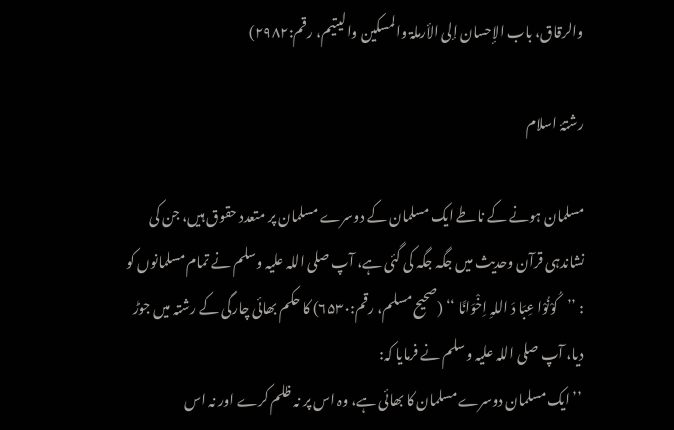والرقاق، باب الإحسان إلی الأرملۃ والمسکین والیتیم، رقم:۲۹۸۲)

رشتۂ اسلام

مسلمان ہونے کے ناطے ایک مسلمان کے دوسرے مسلمان پر متعدد حقوق ہیں، جن کی نشاندہی قرآن وحدیث میں جگہ جگہ کی گئی ہے، آپ صلی اللہ علیہ وسلم نے تمام مسلمانوں کو : ’’کُوْنُوْا عِبَا دَ اللہِ اِخْوَانًا ‘‘ (صحیح مسلم، رقم:۶۵۳۰) کا حکم بھائی چارگی کے رشتہ میں جوڑ دیا، آپ صلی اللہ علیہ وسلم نے فرمایا کہ:
 ’’ایک مسلمان دوسرے مسلمان کا بھائی ہے، وہ اس پر نہ ظلم کرے اور نہ اس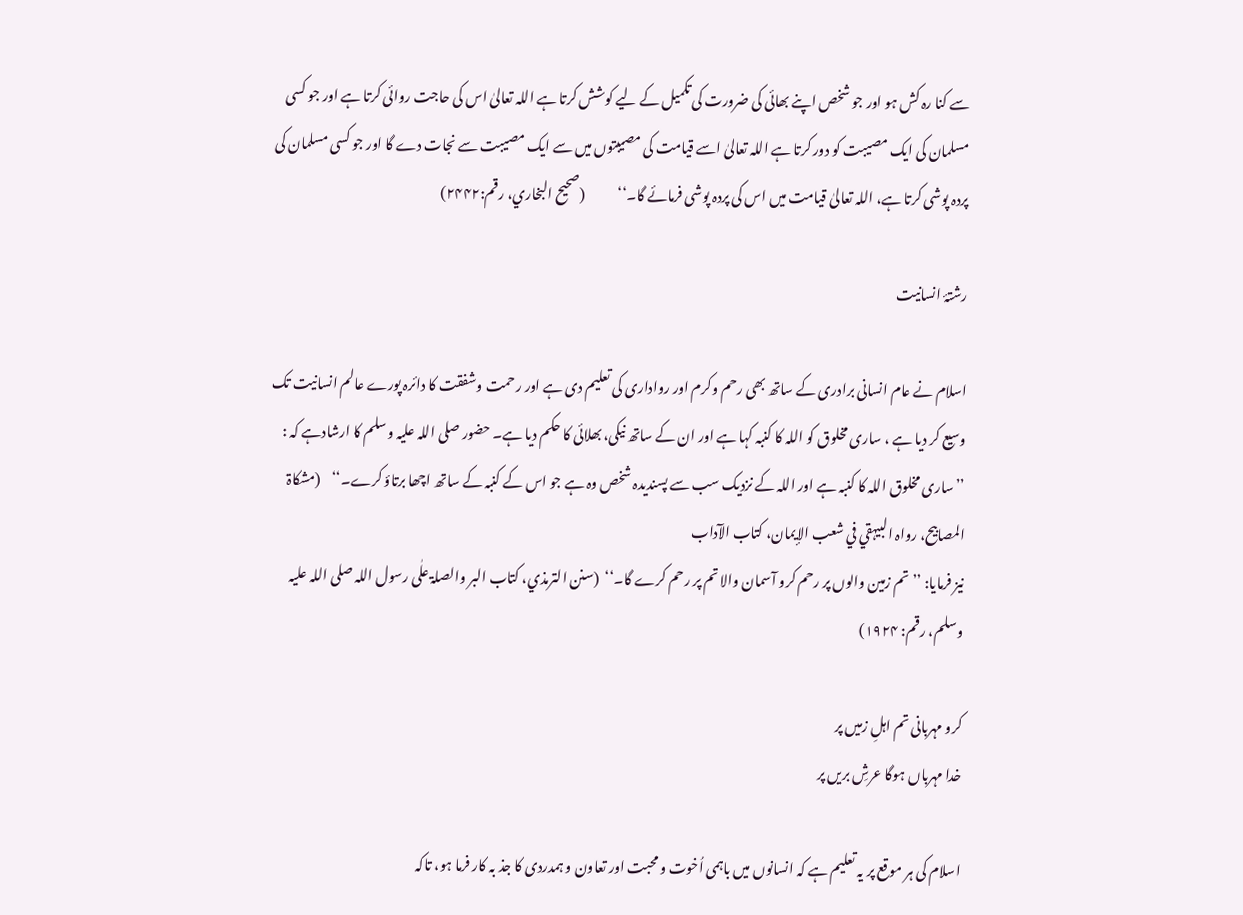سے کنا رہ کش ہو اور جو شخص اپنے بھائی کی ضرورت کی تکمیل کے لیے کوشش کرتا ہے اللہ تعالیٰ اس کی حاجت روائی کرتا ہے اور جو کسی مسلمان کی ایک مصیبت کو دور کرتا ہے اللہ تعالیٰ اسے قیامت کی مصیبتوں میں سے ایک مصیبت سے نجات دے گا اور جو کسی مسلمان کی پردہ پوشی کرتا ہے، اللہ تعالیٰ قیامت میں اس کی پردہ پوشی فرمائے گا۔‘‘            (صحیح البخاري، رقم:۲۴۴۲)

رشتۂ انسانیت

اسلام نے عام انسانی برادری کے ساتھ بھی رحم وکرم اور رواداری کی تعلیم دی ہے اور رحمت وشفقت کا دائرہ پورے عالم انسانیت تک وسیع کر دیا ہے ، ساری مخلوق کو اللہ کا کنبہ کہا ہے اور ان کے ساتھ نیکی، بھلائی کا حکم دیا ہے۔ حضور صلی اللہ علیہ وسلم کا ارشادہے کہ :
’’ساری مخلوق اللہ کا کنبہ ہے اور اللہ کے نزدیک سب سے پسندیدہ شخص وہ ہے جو اس کے کنبہ کے ساتھ اچھا برتاؤ کرے۔‘‘    (مشکاۃ المصابیح، رواہ البیہقي في شعب الإیمان، کتاب الآداب
نیز فرمایا: ’’تم زمین والوں پر رحم کرو آسمان والا تم پر رحم کرے گا۔‘‘  (سنن الترمذي، کتاب البر والصلۃ علٰی رسول اللہ صلی اللہ علیہ وسلم، رقم: ۱۹۲۴)

کرو مہربانی تم اہلِ زمیں پر
خدا مہرباں ہوگا عرشِ بریں پر

اسلام کی ہر موقع پر یہ تعلیم ہے کہ انسانوں میں باہمی اُخوت و محبت اور تعاون و ہمدردی کا جذ بہ کار فرما ہو، تاکہ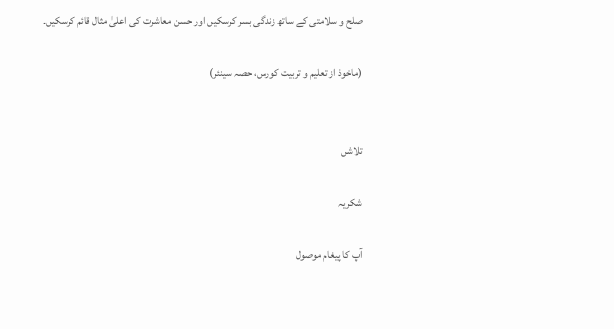صلح و سلامتی کے ساتھ زندگی بسر کرسکیں اور حسن معاشرت کی اعلیٰ مثال قائم کرسکیں۔

(ماخوذ از تعلیم و تربیت کورس، حصہ سینئر)


تلاشں

شکریہ

آپ کا پیغام موصول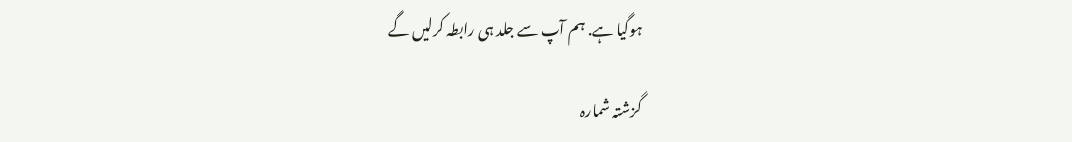ہوگیا ہے. ہم آپ سے جلد ہی رابطہ کرلیں گے

گزشتہ شمارہ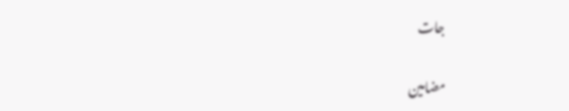جات

مضامین